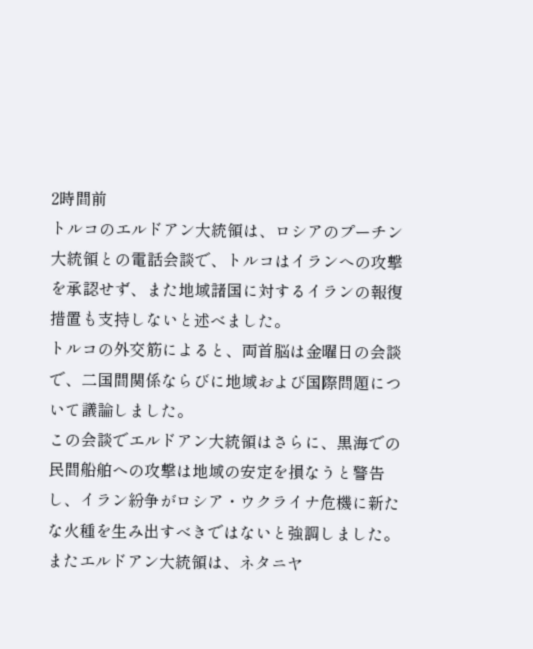2時間前
トルコのエルドアン大統領は、ロシアのプーチン大統領との電話会談で、トルコはイランへの攻撃を承認せず、また地域諸国に対するイランの報復措置も支持しないと述べました。
トルコの外交筋によると、両首脳は金曜日の会談で、二国間関係ならびに地域および国際問題について議論しました。
この会談でエルドアン大統領はさらに、黒海での民間船舶への攻撃は地域の安定を損なうと警告し、イラン紛争がロシア・ウクライナ危機に新たな火種を生み出すべきではないと強調しました。
またエルドアン大統領は、ネタニヤ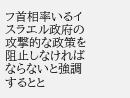フ首相率いるイスラエル政府の攻撃的な政策を阻止しなければならないと強調するとと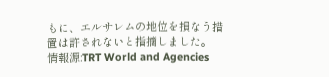もに、エルサレムの地位を損なう措置は許されないと指摘しました。
情報源:TRT World and Agencies